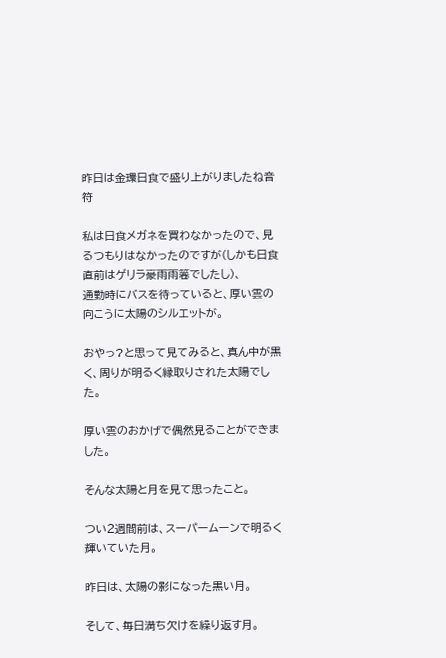昨日は金環日食で盛り上がりましたね音符

私は日食メガネを買わなかったので、見るつもりはなかったのですが(しかも日食直前はゲリラ豪雨雨箞でしたし)、
通勤時にバスを待っていると、厚い雲の向こうに太陽のシルエットが。

おやっ?と思って見てみると、真ん中が黒く、周りが明るく縁取りされた太陽でした。

厚い雲のおかげで偶然見ることができました。

そんな太陽と月を見て思ったこと。

つい2週間前は、スーパームーンで明るく輝いていた月。

昨日は、太陽の影になった黒い月。

そして、毎日満ち欠けを繰り返す月。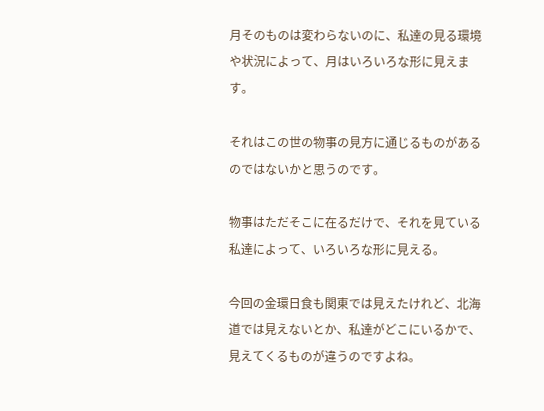月そのものは変わらないのに、私達の見る環境や状況によって、月はいろいろな形に見えます。

それはこの世の物事の見方に通じるものがあるのではないかと思うのです。

物事はただそこに在るだけで、それを見ている私達によって、いろいろな形に見える。

今回の金環日食も関東では見えたけれど、北海道では見えないとか、私達がどこにいるかで、見えてくるものが違うのですよね。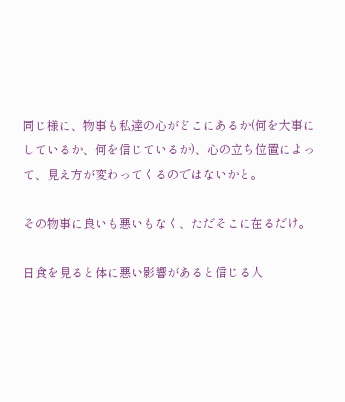同じ様に、物事も私達の心がどこにあるか(何を大事にしているか、何を信じているか)、心の立ち位置によって、見え方が変わってくるのではないかと。

その物事に良いも悪いもなく、ただそこに在るだけ。

日食を見ると体に悪い影響があると信じる人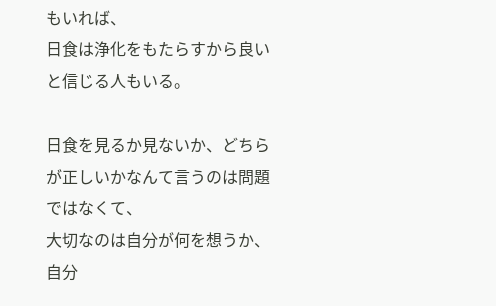もいれば、
日食は浄化をもたらすから良いと信じる人もいる。

日食を見るか見ないか、どちらが正しいかなんて言うのは問題ではなくて、
大切なのは自分が何を想うか、自分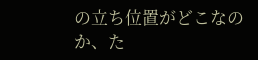の立ち位置がどこなのか、た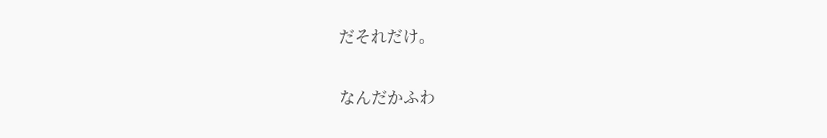だそれだけ。

なんだかふわ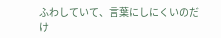ふわしていて、言葉にしにくいのだけ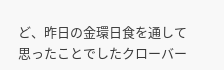ど、昨日の金環日食を通して思ったことでしたクローバー